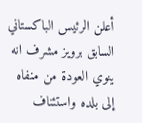أعلن الرئيس الباكستاني السابق برويز مشرف انه ينوي العودة من منفاه إلى بلده واستئناف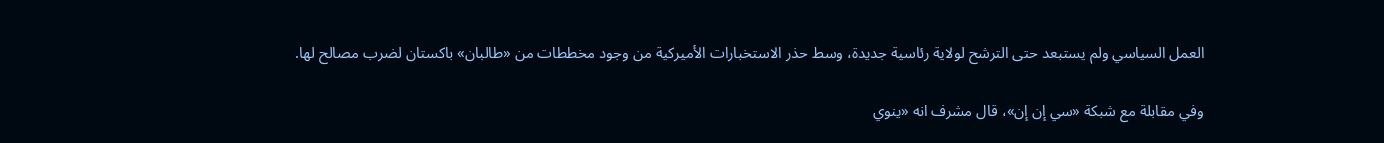العمل السياسي ولم يستبعد حتى الترشح لولاية رئاسية جديدة، وسط حذر الاستخبارات الأميركية من وجود مخططات من «طالبان» باكستان لضرب مصالح لها.

وفي مقابلة مع شبكة «سي إن إن»، قال مشرف انه «ينوي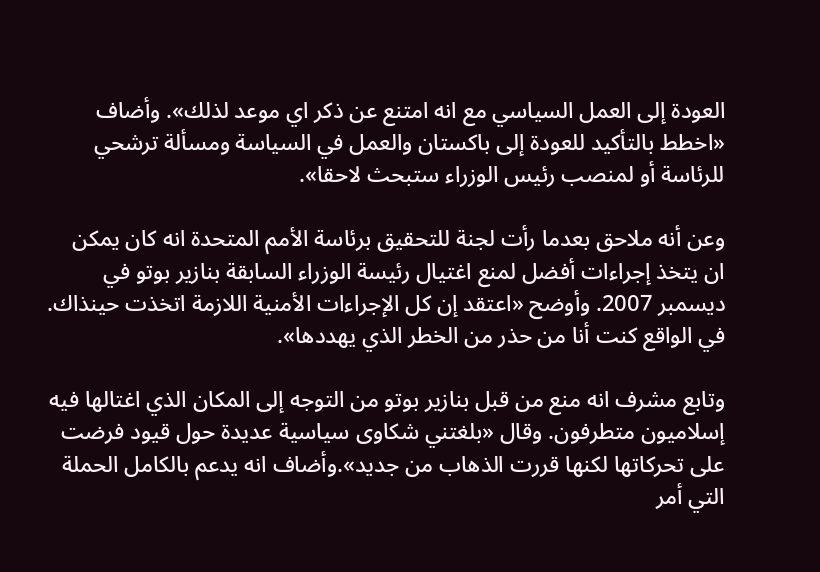العودة إلى العمل السياسي مع انه امتنع عن ذكر اي موعد لذلك». وأضاف «اخطط بالتأكيد للعودة إلى باكستان والعمل في السياسة ومسألة ترشحي للرئاسة أو لمنصب رئيس الوزراء ستبحث لاحقا».

وعن أنه ملاحق بعدما رأت لجنة للتحقيق برئاسة الأمم المتحدة انه كان يمكن ان يتخذ إجراءات أفضل لمنع اغتيال رئيسة الوزراء السابقة بنازير بوتو في ديسمبر 2007. وأوضح «اعتقد إن كل الإجراءات الأمنية اللازمة اتخذت حينذاك. في الواقع كنت أنا من حذر من الخطر الذي يهددها».

وتابع مشرف انه منع من قبل بنازير بوتو من التوجه إلى المكان الذي اغتالها فيه إسلاميون متطرفون. وقال «بلغتني شكاوى سياسية عديدة حول قيود فرضت على تحركاتها لكنها قررت الذهاب من جديد».وأضاف انه يدعم بالكامل الحملة التي أمر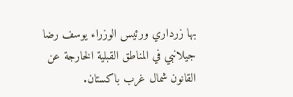بها زرداري ورئيس الوزراء يوسف رضا جيلانبي في المناطق القبلية الخارجة عن القانون شمال غرب باكستان.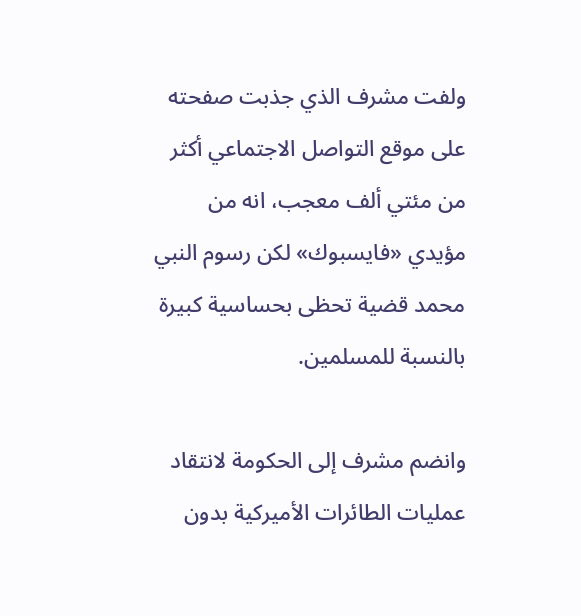ولفت مشرف الذي جذبت صفحته على موقع التواصل الاجتماعي أكثر من مئتي ألف معجب، انه من مؤيدي «فايسبوك» لكن رسوم النبي محمد قضية تحظى بحساسية كبيرة بالنسبة للمسلمين.

وانضم مشرف إلى الحكومة لانتقاد عمليات الطائرات الأميركية بدون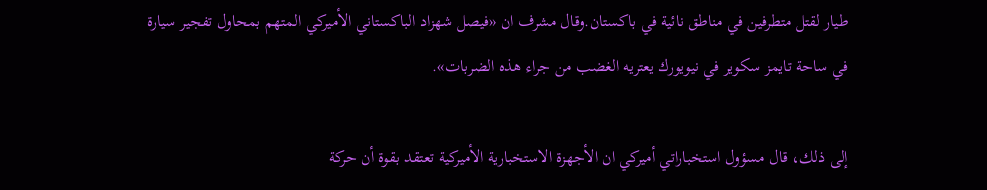طيار لقتل متطرفين في مناطق نائية في باكستان.وقال مشرف ان «فيصل شهزاد الباكستاني الأميركي المتهم بمحاول تفجير سيارة في ساحة تايمز سكوير في نيويورك يعتريه الغضب من جراء هذه الضربات».

إلى ذلك، قال مسؤول استخباراتي أميركي ان الأجهزة الاستخبارية الأميركية تعتقد بقوة أن حركة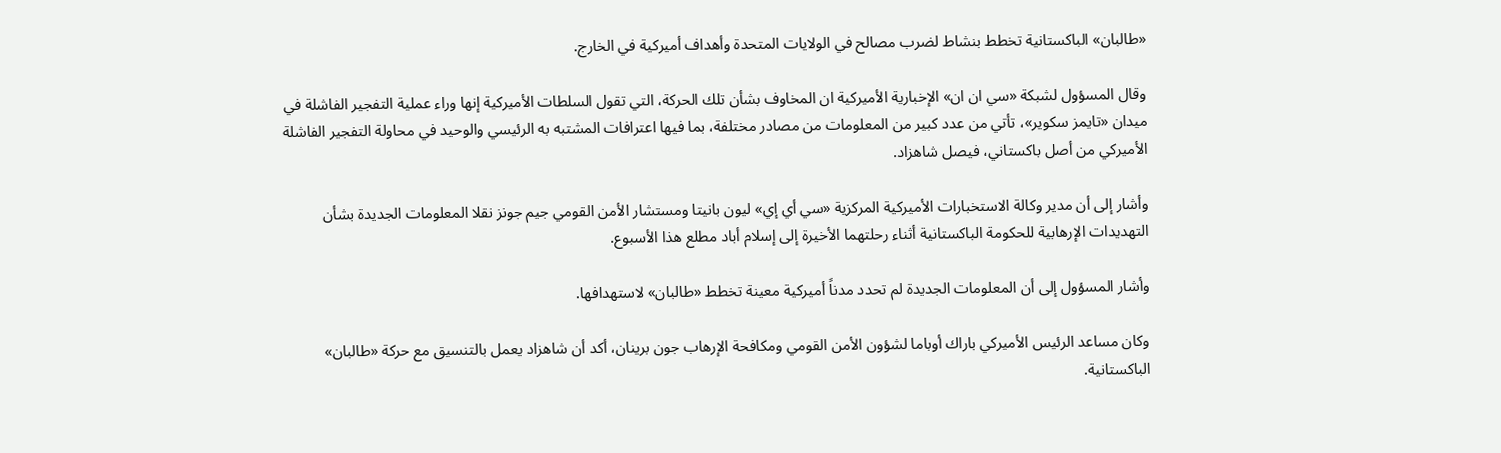«طالبان» الباكستانية تخطط بنشاط لضرب مصالح في الولايات المتحدة وأهداف أميركية في الخارج.

وقال المسؤول لشبكة «سي ان ان» الإخبارية الأميركية ان المخاوف بشأن تلك الحركة، التي تقول السلطات الأميركية إنها وراء عملية التفجير الفاشلة في ميدان «تايمز سكوير»، تأتي من عدد كبير من المعلومات من مصادر مختلفة، بما فيها اعترافات المشتبه به الرئيسي والوحيد في محاولة التفجير الفاشلة الأميركي من أصل باكستاني، فيصل شاهزاد.

وأشار إلى أن مدير وكالة الاستخبارات الأميركية المركزية «سي أي إي» ليون بانيتا ومستشار الأمن القومي جيم جونز نقلا المعلومات الجديدة بشأن التهديدات الإرهابية للحكومة الباكستانية أثناء رحلتهما الأخيرة إلى إسلام أباد مطلع هذا الأسبوع.

وأشار المسؤول إلى أن المعلومات الجديدة لم تحدد مدناً أميركية معينة تخطط «طالبان» لاستهدافها.

وكان مساعد الرئيس الأميركي باراك أوباما لشؤون الأمن القومي ومكافحة الإرهاب جون برينان، أكد أن شاهزاد يعمل بالتنسيق مع حركة «طالبان» الباكستانية.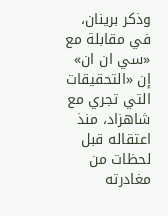وذكر برينان، في مقابلة مع «سي ان ان» إن «التحقيقات التي تجري مع شاهزاد، منذ اعتقاله قبل لحظات من مغادرته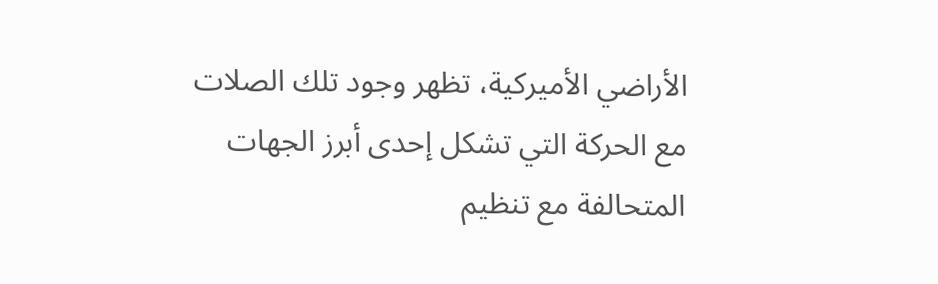الأراضي الأميركية، تظهر وجود تلك الصلات مع الحركة التي تشكل إحدى أبرز الجهات المتحالفة مع تنظيم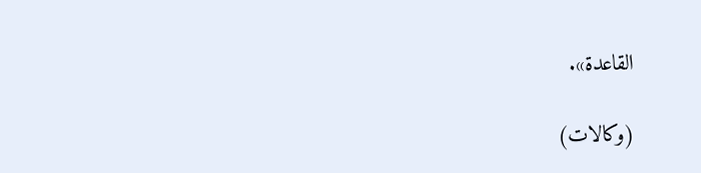القاعدة».

(وكالات)